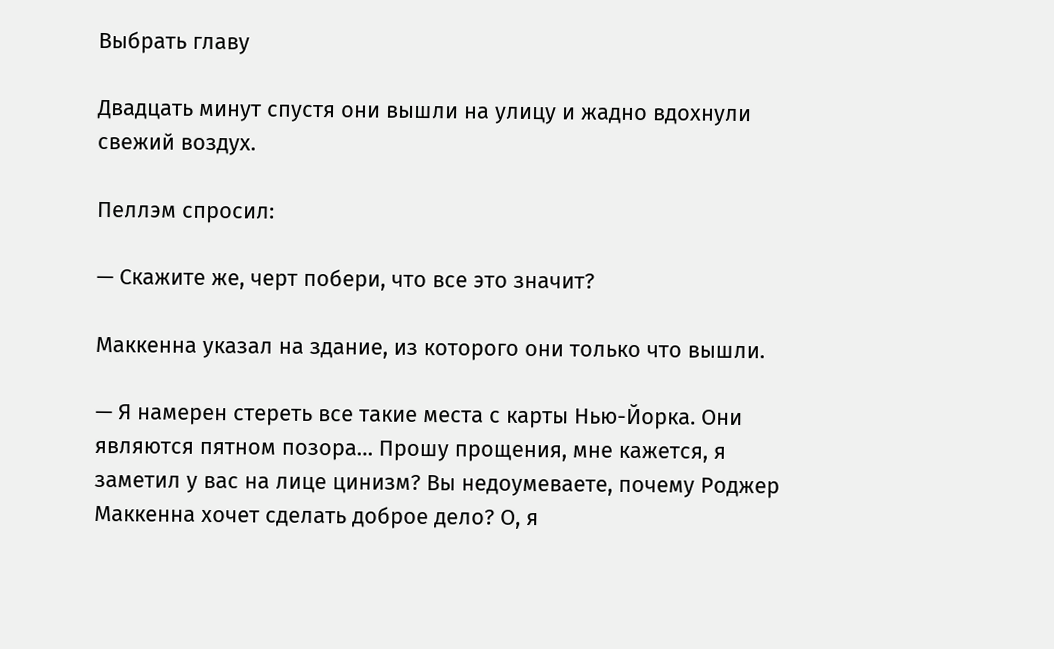Выбрать главу

Двадцать минут спустя они вышли на улицу и жадно вдохнули свежий воздух.

Пеллэм спросил:

— Скажите же, черт побери, что все это значит?

Маккенна указал на здание, из которого они только что вышли.

— Я намерен стереть все такие места с карты Нью-Йорка. Они являются пятном позора… Прошу прощения, мне кажется, я заметил у вас на лице цинизм? Вы недоумеваете, почему Роджер Маккенна хочет сделать доброе дело? О, я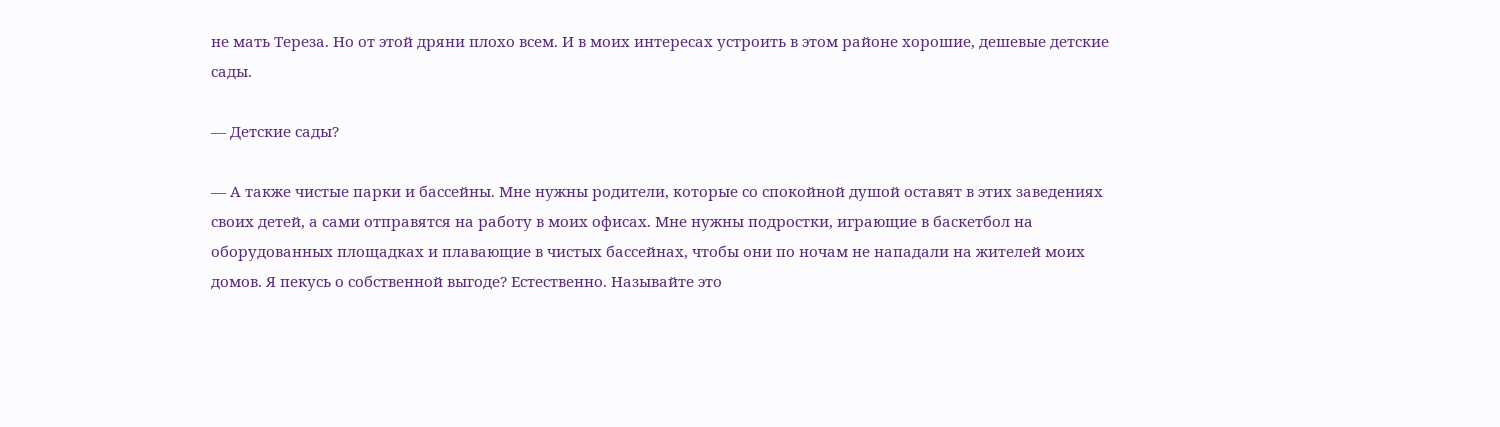не мать Тереза. Но от этой дряни плохо всем. И в моих интересах устроить в этом районе хорошие, дешевые детские сады.

— Детские сады?

— А также чистые парки и бассейны. Мне нужны родители, которые со спокойной душой оставят в этих заведениях своих детей, а сами отправятся на работу в моих офисах. Мне нужны подростки, играющие в баскетбол на оборудованных площадках и плавающие в чистых бассейнах, чтобы они по ночам не нападали на жителей моих домов. Я пекусь о собственной выгоде? Естественно. Называйте это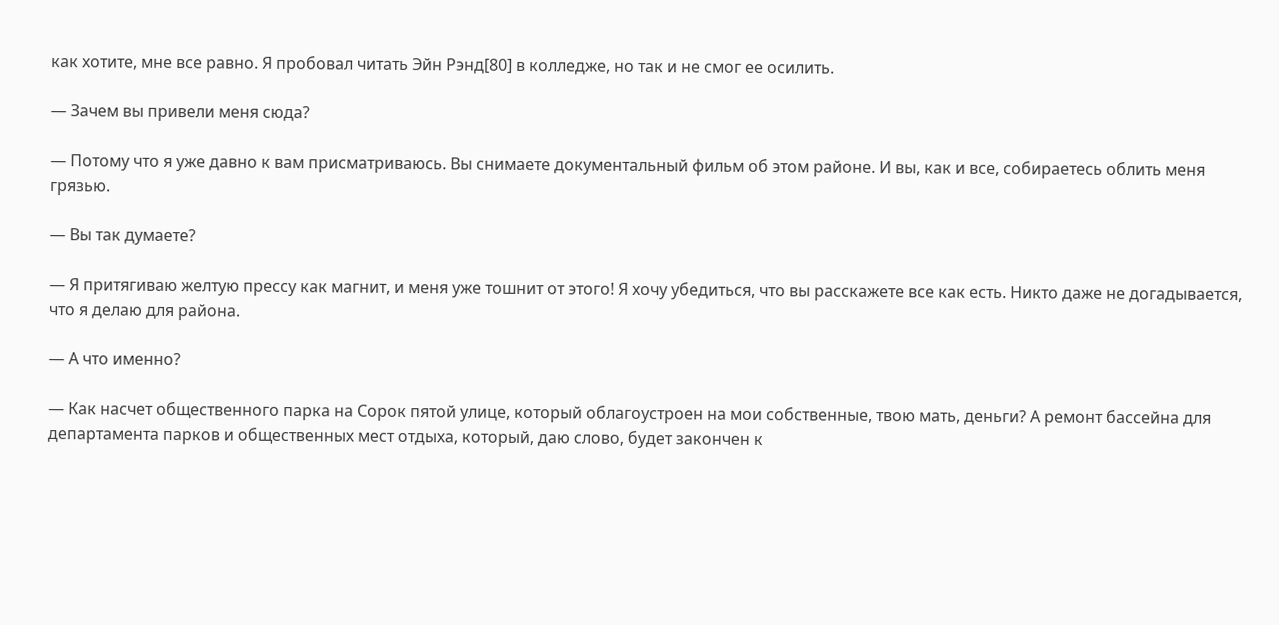как хотите, мне все равно. Я пробовал читать Эйн Рэнд[80] в колледже, но так и не смог ее осилить.

— Зачем вы привели меня сюда?

— Потому что я уже давно к вам присматриваюсь. Вы снимаете документальный фильм об этом районе. И вы, как и все, собираетесь облить меня грязью.

— Вы так думаете?

— Я притягиваю желтую прессу как магнит, и меня уже тошнит от этого! Я хочу убедиться, что вы расскажете все как есть. Никто даже не догадывается, что я делаю для района.

— А что именно?

— Как насчет общественного парка на Сорок пятой улице, который облагоустроен на мои собственные, твою мать, деньги? А ремонт бассейна для департамента парков и общественных мест отдыха, который, даю слово, будет закончен к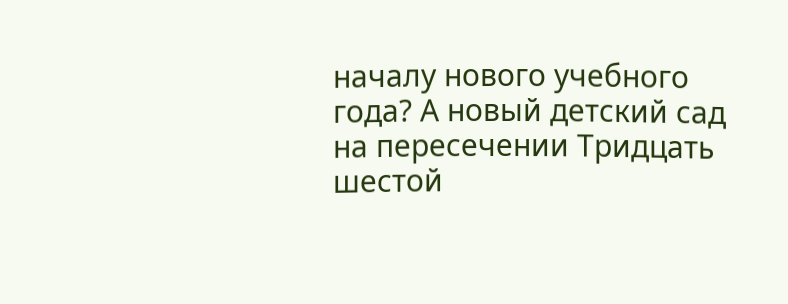началу нового учебного года? А новый детский сад на пересечении Тридцать шестой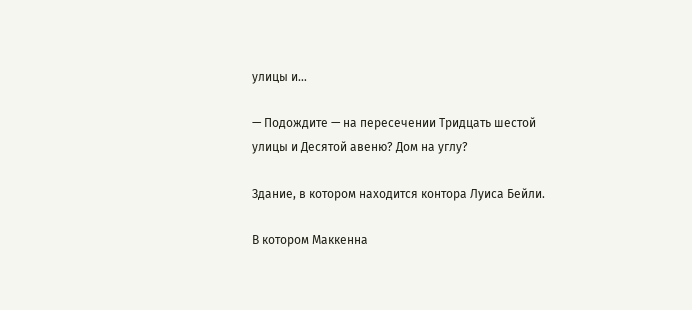улицы и…

— Подождите — на пересечении Тридцать шестой улицы и Десятой авеню? Дом на углу?

Здание, в котором находится контора Луиса Бейли.

В котором Маккенна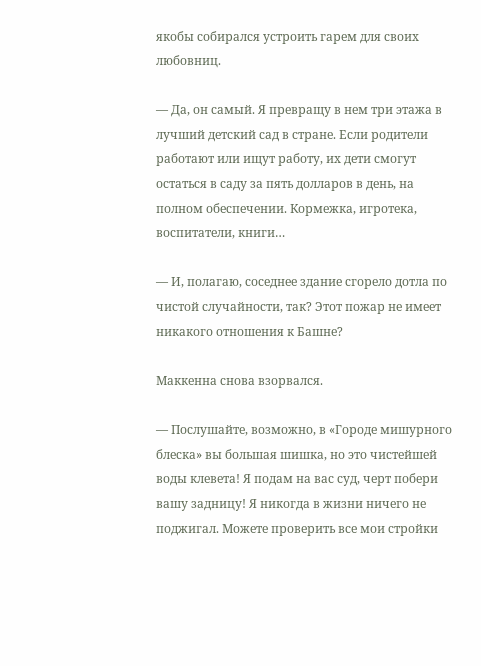якобы собирался устроить гарем для своих любовниц.

— Да, он самый. Я превращу в нем три этажа в лучший детский сад в стране. Если родители работают или ищут работу, их дети смогут остаться в саду за пять долларов в день, на полном обеспечении. Кормежка, игротека, воспитатели, книги…

— И, полагаю, соседнее здание сгорело дотла по чистой случайности, так? Этот пожар не имеет никакого отношения к Башне?

Маккенна снова взорвался.

— Послушайте, возможно, в «Городе мишурного блеска» вы большая шишка, но это чистейшей воды клевета! Я подам на вас суд, черт побери вашу задницу! Я никогда в жизни ничего не поджигал. Можете проверить все мои стройки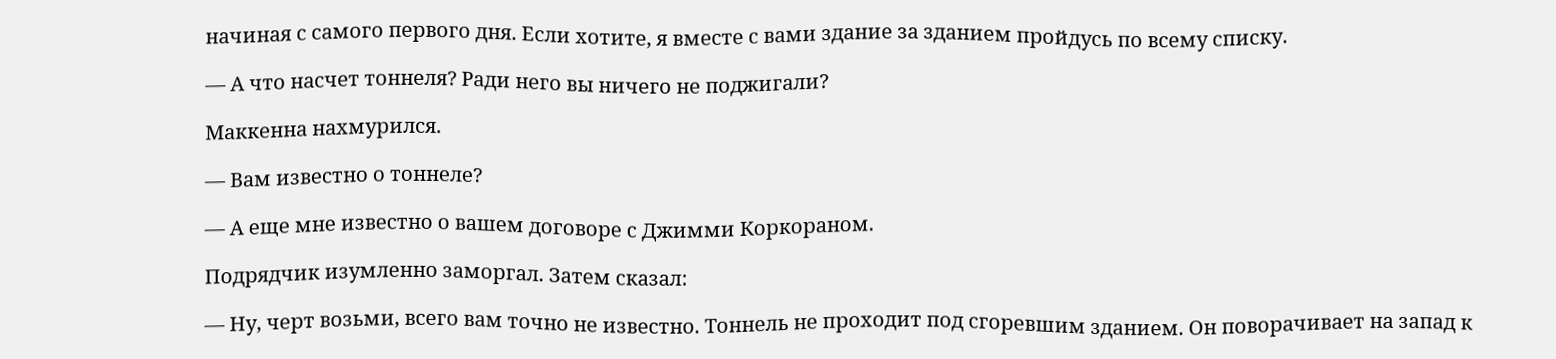начиная с самого первого дня. Если хотите, я вместе с вами здание за зданием пройдусь по всему списку.

— А что насчет тоннеля? Ради него вы ничего не поджигали?

Маккенна нахмурился.

— Вам известно о тоннеле?

— А еще мне известно о вашем договоре с Джимми Коркораном.

Подрядчик изумленно заморгал. Затем сказал:

— Ну, черт возьми, всего вам точно не известно. Тоннель не проходит под сгоревшим зданием. Он поворачивает на запад к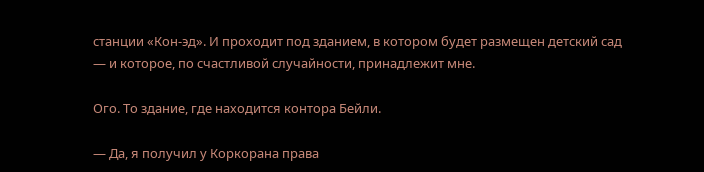станции «Кон-эд». И проходит под зданием, в котором будет размещен детский сад — и которое, по счастливой случайности, принадлежит мне.

Ого. То здание, где находится контора Бейли.

— Да, я получил у Коркорана права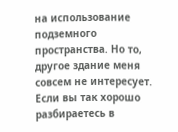на использование подземного пространства. Но то, другое здание меня совсем не интересует. Если вы так хорошо разбираетесь в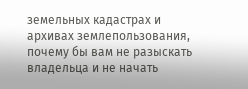земельных кадастрах и архивах землепользования, почему бы вам не разыскать владельца и не начать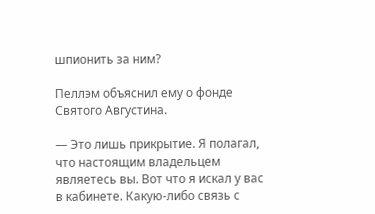шпионить за ним?

Пеллэм объяснил ему о фонде Святого Августина.

— Это лишь прикрытие. Я полагал, что настоящим владельцем являетесь вы. Вот что я искал у вас в кабинете. Какую-либо связь с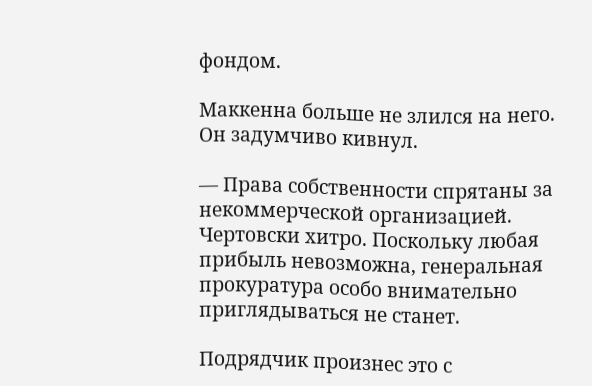фондом.

Маккенна больше не злился на него. Он задумчиво кивнул.

— Права собственности спрятаны за некоммерческой организацией. Чертовски хитро. Поскольку любая прибыль невозможна, генеральная прокуратура особо внимательно приглядываться не станет.

Подрядчик произнес это с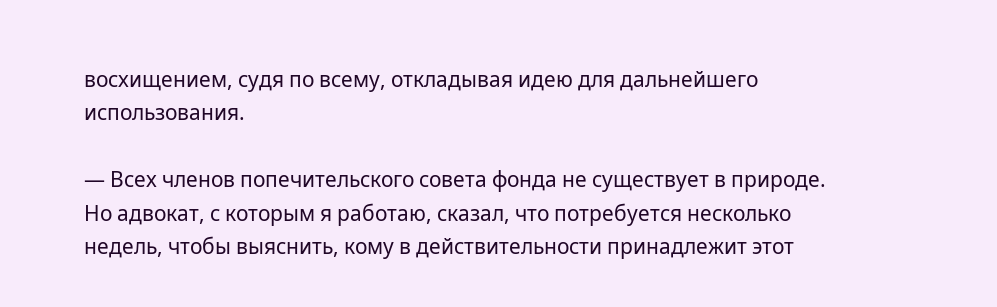восхищением, судя по всему, откладывая идею для дальнейшего использования.

— Всех членов попечительского совета фонда не существует в природе. Но адвокат, с которым я работаю, сказал, что потребуется несколько недель, чтобы выяснить, кому в действительности принадлежит этот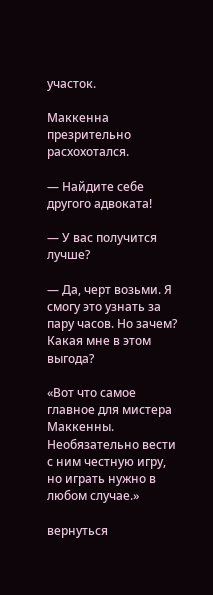участок.

Маккенна презрительно расхохотался.

— Найдите себе другого адвоката!

— У вас получится лучше?

— Да, черт возьми. Я смогу это узнать за пару часов. Но зачем? Какая мне в этом выгода?

«Вот что самое главное для мистера Маккенны. Необязательно вести с ним честную игру, но играть нужно в любом случае.»

вернуться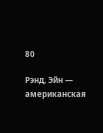80

Рэнд, Эйн — американская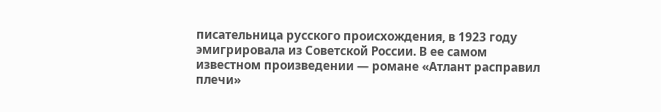писательница русского происхождения, в 1923 году эмигрировала из Советской России. В ее самом известном произведении — романе «Атлант расправил плечи»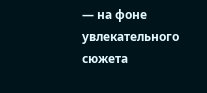— на фоне увлекательного сюжета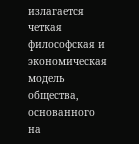излагается четкая философская и экономическая модель общества, основанного на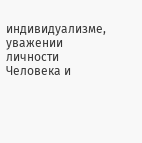индивидуализме, уважении личности Человека и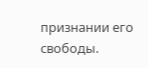признании его свободы.